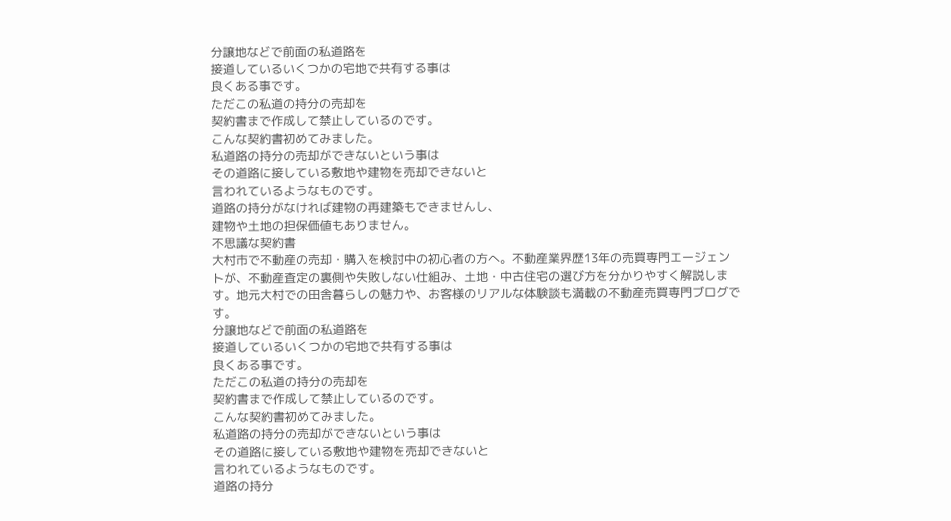分譲地などで前面の私道路を
接道しているいくつかの宅地で共有する事は
良くある事です。
ただこの私道の持分の売却を
契約書まで作成して禁止しているのです。
こんな契約書初めてみました。
私道路の持分の売却ができないという事は
その道路に接している敷地や建物を売却できないと
言われているようなものです。
道路の持分がなければ建物の再建築もできませんし、
建物や土地の担保価値もありません。
不思議な契約書
大村市で不動産の売却・購入を検討中の初心者の方へ。不動産業界歴13年の売買専門エージェントが、不動産査定の裏側や失敗しない仕組み、土地・中古住宅の選び方を分かりやすく解説します。地元大村での田舎暮らしの魅力や、お客様のリアルな体験談も満載の不動産売買専門ブログです。
分譲地などで前面の私道路を
接道しているいくつかの宅地で共有する事は
良くある事です。
ただこの私道の持分の売却を
契約書まで作成して禁止しているのです。
こんな契約書初めてみました。
私道路の持分の売却ができないという事は
その道路に接している敷地や建物を売却できないと
言われているようなものです。
道路の持分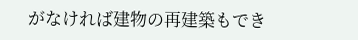がなければ建物の再建築もでき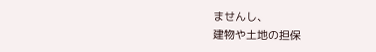ませんし、
建物や土地の担保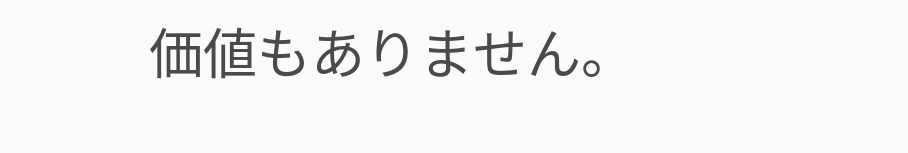価値もありません。